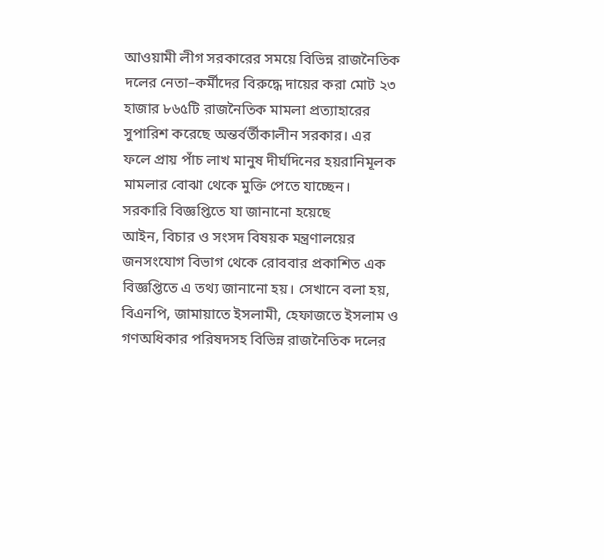আওয়ামী লীগ সরকারের সময়ে বিভিন্ন রাজনৈতিক দলের নেতা–কর্মীদের বিরুদ্ধে দায়ের করা মোট ২৩ হাজার ৮৬৫টি রাজনৈতিক মামলা প্রত্যাহারের সুপারিশ করেছে অন্তর্বর্তীকালীন সরকার। এর ফলে প্রায় পাঁচ লাখ মানুষ দীর্ঘদিনের হয়রানিমূলক মামলার বোঝা থেকে মুক্তি পেতে যাচ্ছেন।
সরকারি বিজ্ঞপ্তিতে যা জানানো হয়েছে
আইন, বিচার ও সংসদ বিষয়ক মন্ত্রণালয়ের জনসংযোগ বিভাগ থেকে রোববার প্রকাশিত এক বিজ্ঞপ্তিতে এ তথ্য জানানো হয়। সেখানে বলা হয়, বিএনপি, জামায়াতে ইসলামী, হেফাজতে ইসলাম ও গণঅধিকার পরিষদসহ বিভিন্ন রাজনৈতিক দলের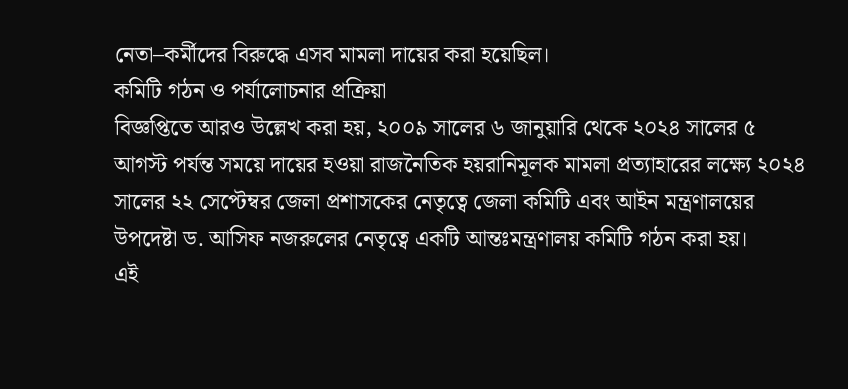নেতা–কর্মীদের বিরুদ্ধে এসব মামলা দায়ের করা হয়েছিল।
কমিটি গঠন ও পর্যালোচনার প্রক্রিয়া
বিজ্ঞপ্তিতে আরও উল্লেখ করা হয়, ২০০৯ সালের ৬ জানুয়ারি থেকে ২০২৪ সালের ৫ আগস্ট পর্যন্ত সময়ে দায়ের হওয়া রাজনৈতিক হয়রানিমূলক মামলা প্রত্যাহারের লক্ষ্যে ২০২৪ সালের ২২ সেপ্টেম্বর জেলা প্রশাসকের নেতৃত্বে জেলা কমিটি এবং আইন মন্ত্রণালয়ের উপদেষ্টা ড. আসিফ নজরুলের নেতৃত্বে একটি আন্তঃমন্ত্রণালয় কমিটি গঠন করা হয়।
এই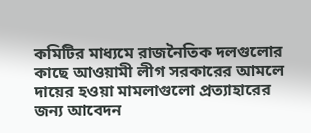কমিটির মাধ্যমে রাজনৈতিক দলগুলোর কাছে আওয়ামী লীগ সরকারের আমলে দায়ের হওয়া মামলাগুলো প্রত্যাহারের জন্য আবেদন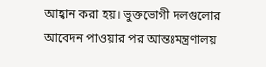আহ্বান করা হয়। ভুক্তভোগী দলগুলোর আবেদন পাওয়ার পর আন্তঃমন্ত্রণালয়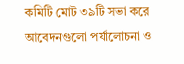কমিটি মোট ৩৯টি সভা করে আবেদনগুলো পর্যালোচনা ও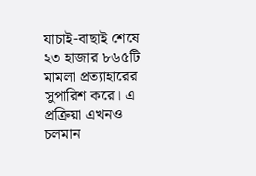যাচাই-বাছাই শেষে ২৩ হাজার ৮৬৫টি মামলা প্রত্যাহারের সুপারিশ করে। এ প্রক্রিয়া এখনও চলমান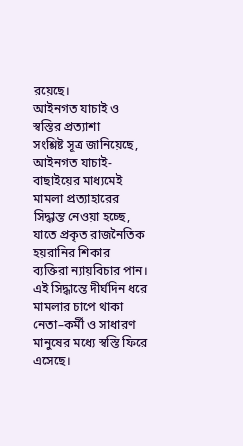রয়েছে।
আইনগত যাচাই ও স্বস্তির প্রত্যাশা
সংশ্লিষ্ট সূত্র জানিয়েছে, আইনগত যাচাই-বাছাইয়ের মাধ্যমেই মামলা প্রত্যাহারের সিদ্ধান্ত নেওয়া হচ্ছে, যাতে প্রকৃত রাজনৈতিক হয়রানির শিকার ব্যক্তিরা ন্যায়বিচার পান। এই সিদ্ধান্তে দীর্ঘদিন ধরে মামলার চাপে থাকা নেতা–কর্মী ও সাধারণ মানুষের মধ্যে স্বস্তি ফিরে এসেছে।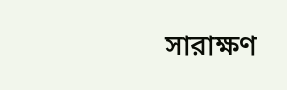সারাক্ষণ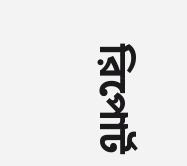রিপোর্ট